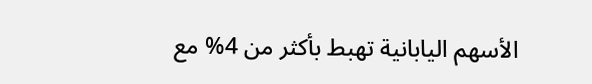الأسهم اليابانية تهبط بأكثر من 4% مع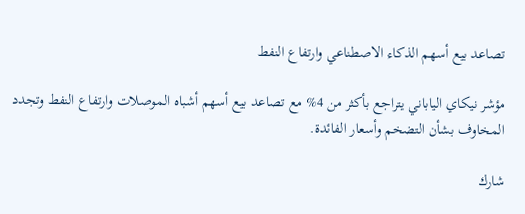تصاعد بيع أسهم الذكاء الاصطناعي وارتفاع النفط

مؤشر نيكاي الياباني يتراجع بأكثر من 4% مع تصاعد بيع أسهم أشباه الموصلات وارتفاع النفط وتجدد المخاوف بشأن التضخم وأسعار الفائدة.

شارك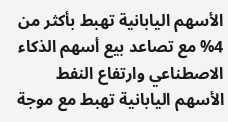الأسهم اليابانية تهبط بأكثر من 4% مع تصاعد بيع أسهم الذكاء الاصطناعي وارتفاع النفط
الأسهم اليابانية تهبط مع موجة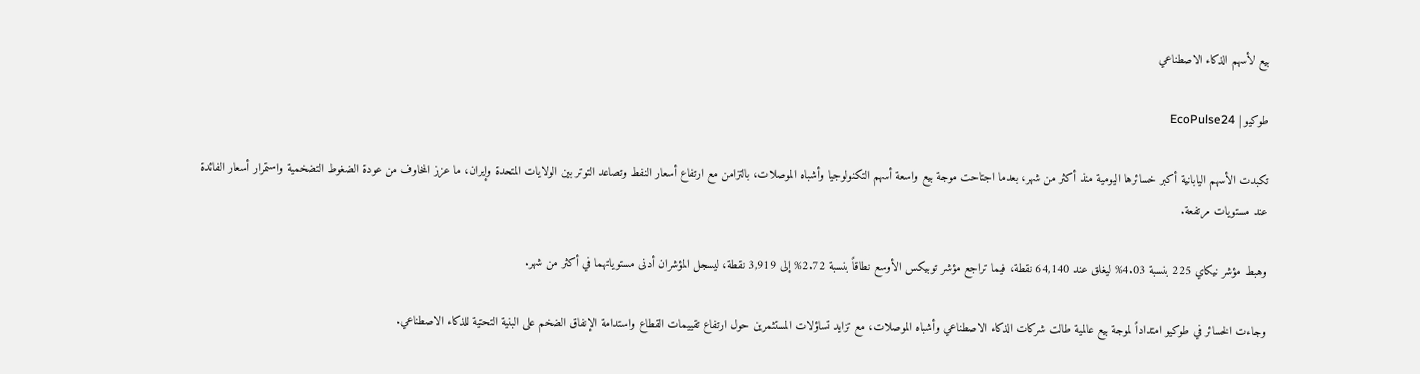بيع لأسهم الذكاء الاصطناعي

طوكيو | EcoPulse24

تكبدت الأسهم اليابانية أكبر خسائرها اليومية منذ أكثر من شهر، بعدما اجتاحت موجة بيع واسعة أسهم التكنولوجيا وأشباه الموصلات، بالتزامن مع ارتفاع أسعار النفط وتصاعد التوتر بين الولايات المتحدة وإيران، ما عزز المخاوف من عودة الضغوط التضخمية واستمرار أسعار الفائدة عند مستويات مرتفعة.

وهبط مؤشر نيكاي 225 بنسبة 4.03% ليغلق عند 64,140 نقطة، فيما تراجع مؤشر توبيكس الأوسع نطاقاً بنسبة 2.72% إلى 3,919 نقطة، ليسجل المؤشران أدنى مستوياتهما في أكثر من شهر.

وجاءت الخسائر في طوكيو امتداداً لموجة بيع عالمية طالت شركات الذكاء الاصطناعي وأشباه الموصلات، مع تزايد تساؤلات المستثمرين حول ارتفاع تقييمات القطاع واستدامة الإنفاق الضخم على البنية التحتية للذكاء الاصطناعي.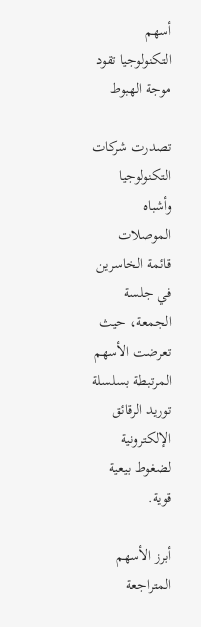أسهم التكنولوجيا تقود موجة الهبوط

تصدرت شركات التكنولوجيا وأشباه الموصلات قائمة الخاسرين في جلسة الجمعة، حيث تعرضت الأسهم المرتبطة بسلسلة توريد الرقائق الإلكترونية لضغوط بيعية قوية.

أبرز الأسهم المتراجعة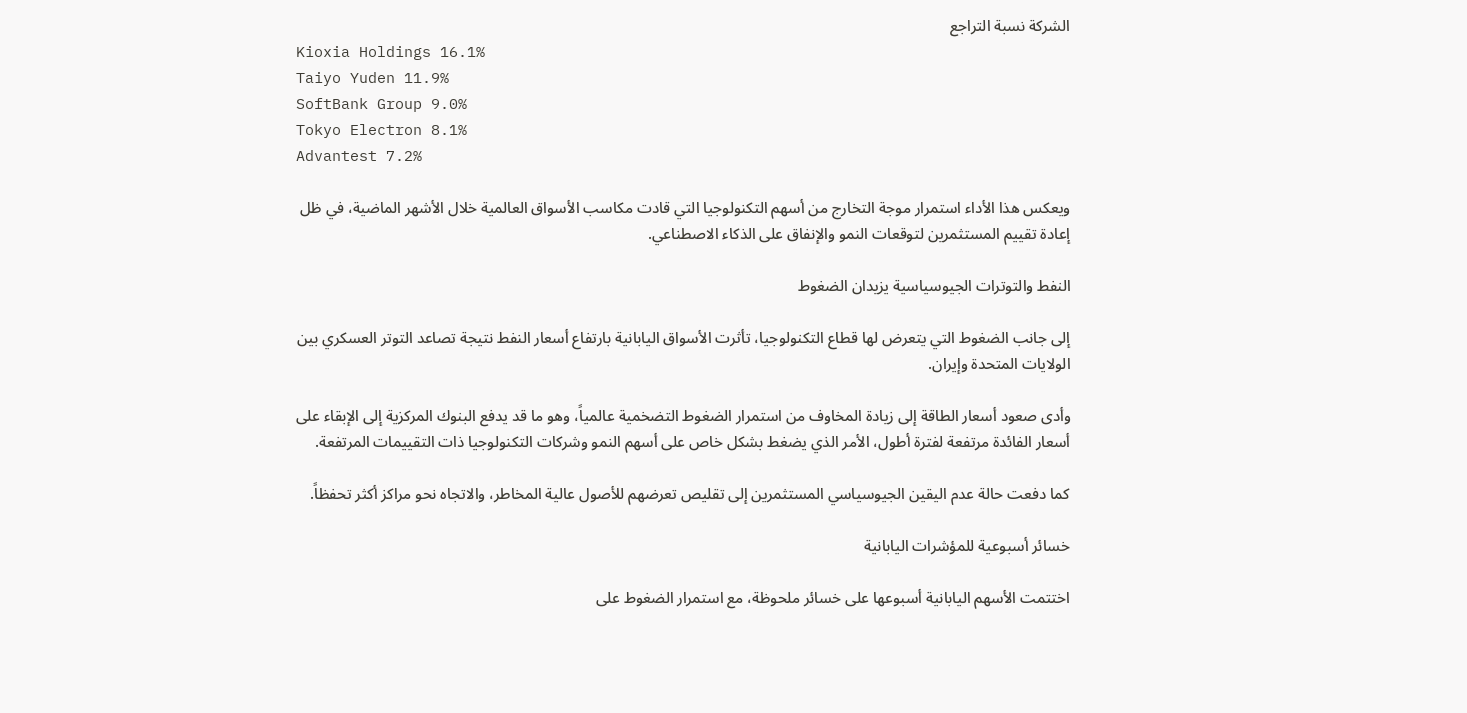الشركة نسبة التراجع
Kioxia Holdings 16.1%
Taiyo Yuden 11.9%
SoftBank Group 9.0%
Tokyo Electron 8.1%
Advantest 7.2%

ويعكس هذا الأداء استمرار موجة التخارج من أسهم التكنولوجيا التي قادت مكاسب الأسواق العالمية خلال الأشهر الماضية، في ظل إعادة تقييم المستثمرين لتوقعات النمو والإنفاق على الذكاء الاصطناعي.

النفط والتوترات الجيوسياسية يزيدان الضغوط

إلى جانب الضغوط التي يتعرض لها قطاع التكنولوجيا، تأثرت الأسواق اليابانية بارتفاع أسعار النفط نتيجة تصاعد التوتر العسكري بين الولايات المتحدة وإيران.

وأدى صعود أسعار الطاقة إلى زيادة المخاوف من استمرار الضغوط التضخمية عالمياً، وهو ما قد يدفع البنوك المركزية إلى الإبقاء على أسعار الفائدة مرتفعة لفترة أطول، الأمر الذي يضغط بشكل خاص على أسهم النمو وشركات التكنولوجيا ذات التقييمات المرتفعة.

كما دفعت حالة عدم اليقين الجيوسياسي المستثمرين إلى تقليص تعرضهم للأصول عالية المخاطر، والاتجاه نحو مراكز أكثر تحفظاً.

خسائر أسبوعية للمؤشرات اليابانية

اختتمت الأسهم اليابانية أسبوعها على خسائر ملحوظة، مع استمرار الضغوط على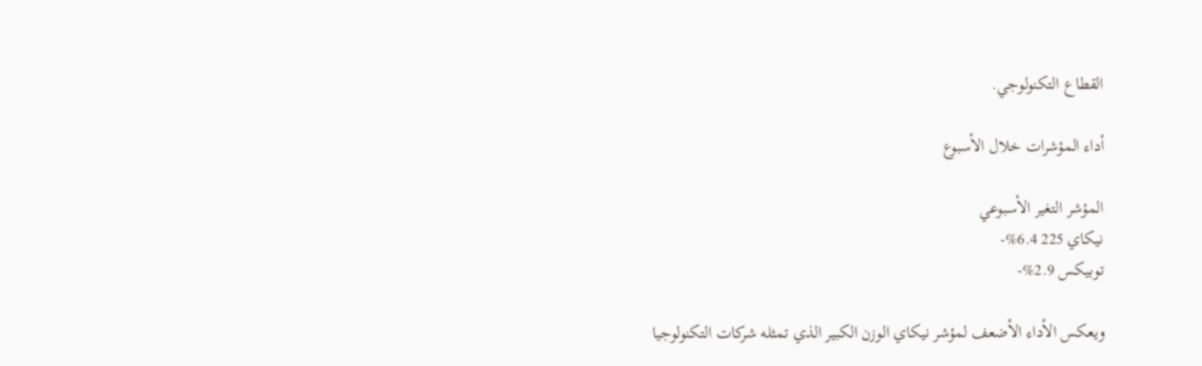القطاع التكنولوجي.

أداء المؤشرات خلال الأسبوع

المؤشر التغير الأسبوعي
نيكاي 225 6.4%-
توبيكس 2.9%-

ويعكس الأداء الأضعف لمؤشر نيكاي الوزن الكبير الذي تمثله شركات التكنولوجيا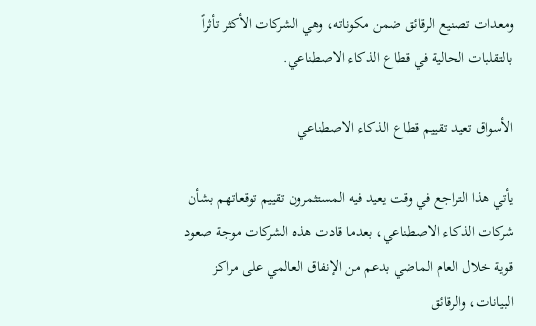ومعدات تصنيع الرقائق ضمن مكوناته، وهي الشركات الأكثر تأثراً بالتقلبات الحالية في قطاع الذكاء الاصطناعي.

الأسواق تعيد تقييم قطاع الذكاء الاصطناعي

يأتي هذا التراجع في وقت يعيد فيه المستثمرون تقييم توقعاتهم بشأن شركات الذكاء الاصطناعي، بعدما قادت هذه الشركات موجة صعود قوية خلال العام الماضي بدعم من الإنفاق العالمي على مراكز البيانات، والرقائق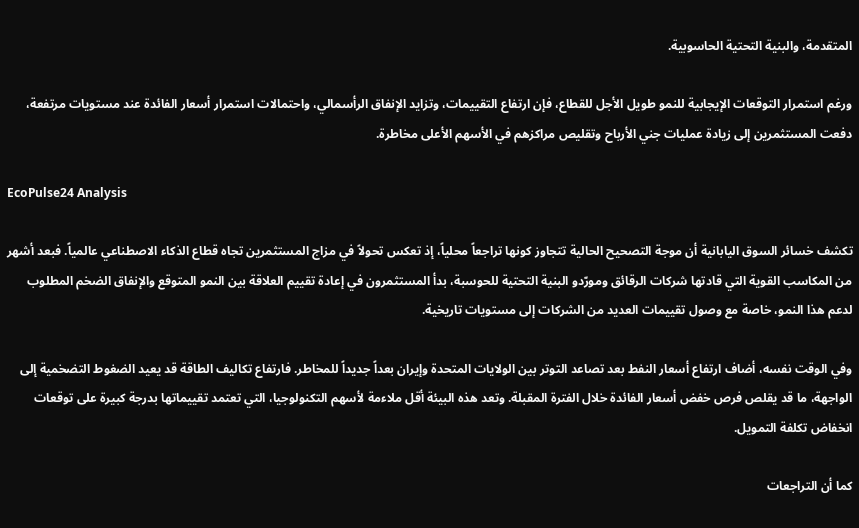المتقدمة، والبنية التحتية الحاسوبية.

ورغم استمرار التوقعات الإيجابية للنمو طويل الأجل للقطاع، فإن ارتفاع التقييمات، وتزايد الإنفاق الرأسمالي، واحتمالات استمرار أسعار الفائدة عند مستويات مرتفعة، دفعت المستثمرين إلى زيادة عمليات جني الأرباح وتقليص مراكزهم في الأسهم الأعلى مخاطرة.

EcoPulse24 Analysis

تكشف خسائر السوق اليابانية أن موجة التصحيح الحالية تتجاوز كونها تراجعاً محلياً، إذ تعكس تحولاً في مزاج المستثمرين تجاه قطاع الذكاء الاصطناعي عالمياً. فبعد أشهر من المكاسب القوية التي قادتها شركات الرقائق ومورّدو البنية التحتية للحوسبة، بدأ المستثمرون في إعادة تقييم العلاقة بين النمو المتوقع والإنفاق الضخم المطلوب لدعم هذا النمو، خاصة مع وصول تقييمات العديد من الشركات إلى مستويات تاريخية.

وفي الوقت نفسه، أضاف ارتفاع أسعار النفط بعد تصاعد التوتر بين الولايات المتحدة وإيران بعداً جديداً للمخاطر. فارتفاع تكاليف الطاقة قد يعيد الضغوط التضخمية إلى الواجهة، ما قد يقلص فرص خفض أسعار الفائدة خلال الفترة المقبلة. وتعد هذه البيئة أقل ملاءمة لأسهم التكنولوجيا، التي تعتمد تقييماتها بدرجة كبيرة على توقعات انخفاض تكلفة التمويل.

كما أن التراجعات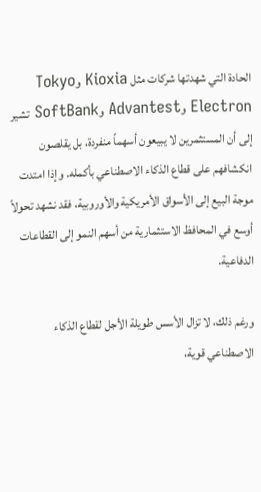الحادة التي شهدتها شركات مثل Kioxia وTokyo Electron وAdvantest وSoftBank تشير إلى أن المستثمرين لا يبيعون أسهماً منفردة، بل يقلصون انكشافهم على قطاع الذكاء الاصطناعي بأكمله. وإذا امتدت موجة البيع إلى الأسواق الأمريكية والأوروبية، فقد نشهد تحولاً أوسع في المحافظ الاستثمارية من أسهم النمو إلى القطاعات الدفاعية.

ورغم ذلك، لا تزال الأسس طويلة الأجل لقطاع الذكاء الاصطناعي قوية،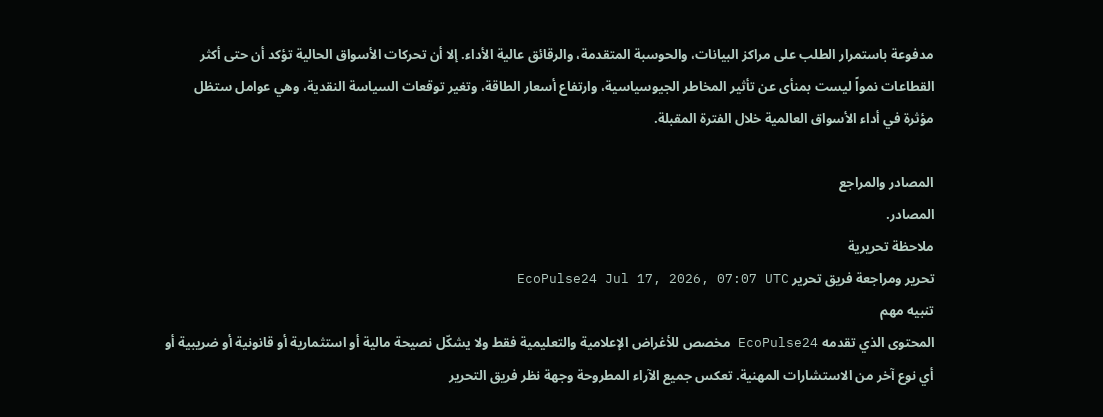مدفوعة باستمرار الطلب على مراكز البيانات، والحوسبة المتقدمة، والرقائق عالية الأداء. إلا أن تحركات الأسواق الحالية تؤكد أن حتى أكثر القطاعات نمواً ليست بمنأى عن تأثير المخاطر الجيوسياسية، وارتفاع أسعار الطاقة، وتغير توقعات السياسة النقدية، وهي عوامل ستظل مؤثرة في أداء الأسواق العالمية خلال الفترة المقبلة.

المصادر والمراجع
المصادر.
ملاحظة تحريرية
تحرير ومراجعة فريق تحرير EcoPulse24 Jul 17, 2026, 07:07 UTC
تنبيه مهم
المحتوى الذي تقدمه EcoPulse24 مخصص للأغراض الإعلامية والتعليمية فقط ولا يشكّل نصيحة مالية أو استثمارية أو قانونية أو ضريبية أو أي نوع آخر من الاستشارات المهنية. تعكس جميع الآراء المطروحة وجهة نظر فريق التحرير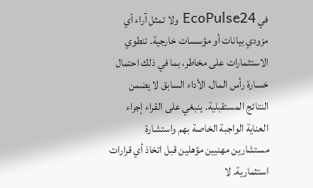في EcoPulse24 ولا تمثل آراء أي مزودي بيانات أو مؤسسات خارجية. تنطوي الاستثمارات على مخاطر، بما في ذلك احتمال خسارة رأس المال. الأداء السابق لا يضمن النتائج المستقبلية. ينبغي على القراء إجراء العناية الواجبة الخاصة بهم واستشارة مستشارين مهنيين مؤهلين قبل اتخاذ أي قرارات استثمارية. لا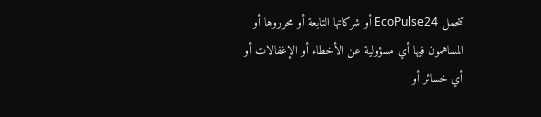تتحمل EcoPulse24 أو شركاتها التابعة أو محرروها أو المساهمون فيها أي مسؤولية عن الأخطاء أو الإغفالات أو أي خسائر أو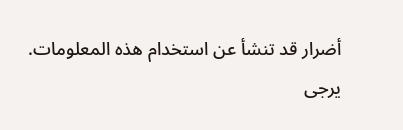أضرار قد تنشأ عن استخدام هذه المعلومات.
يرجى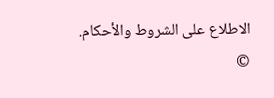الاطلاع على الشروط والأحكام.
©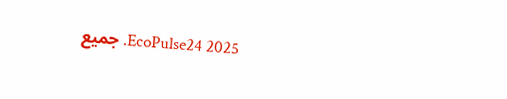2025 EcoPulse24. جميع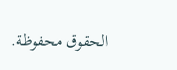الحقوق محفوظة.